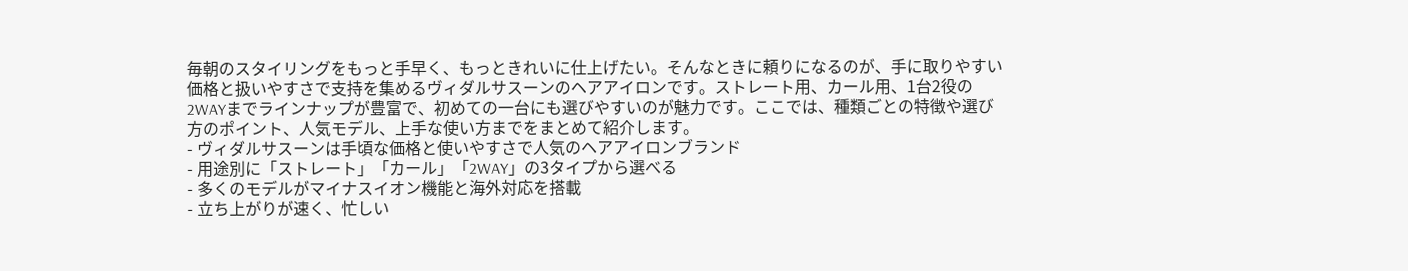毎朝のスタイリングをもっと手早く、もっときれいに仕上げたい。そんなときに頼りになるのが、手に取りやすい価格と扱いやすさで支持を集めるヴィダルサスーンのヘアアイロンです。ストレート用、カール用、1台2役の2WAYまでラインナップが豊富で、初めての一台にも選びやすいのが魅力です。ここでは、種類ごとの特徴や選び方のポイント、人気モデル、上手な使い方までをまとめて紹介します。
- ヴィダルサスーンは手頃な価格と使いやすさで人気のヘアアイロンブランド
- 用途別に「ストレート」「カール」「2WAY」の3タイプから選べる
- 多くのモデルがマイナスイオン機能と海外対応を搭載
- 立ち上がりが速く、忙しい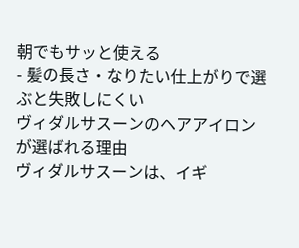朝でもサッと使える
- 髪の長さ・なりたい仕上がりで選ぶと失敗しにくい
ヴィダルサスーンのヘアアイロンが選ばれる理由
ヴィダルサスーンは、イギ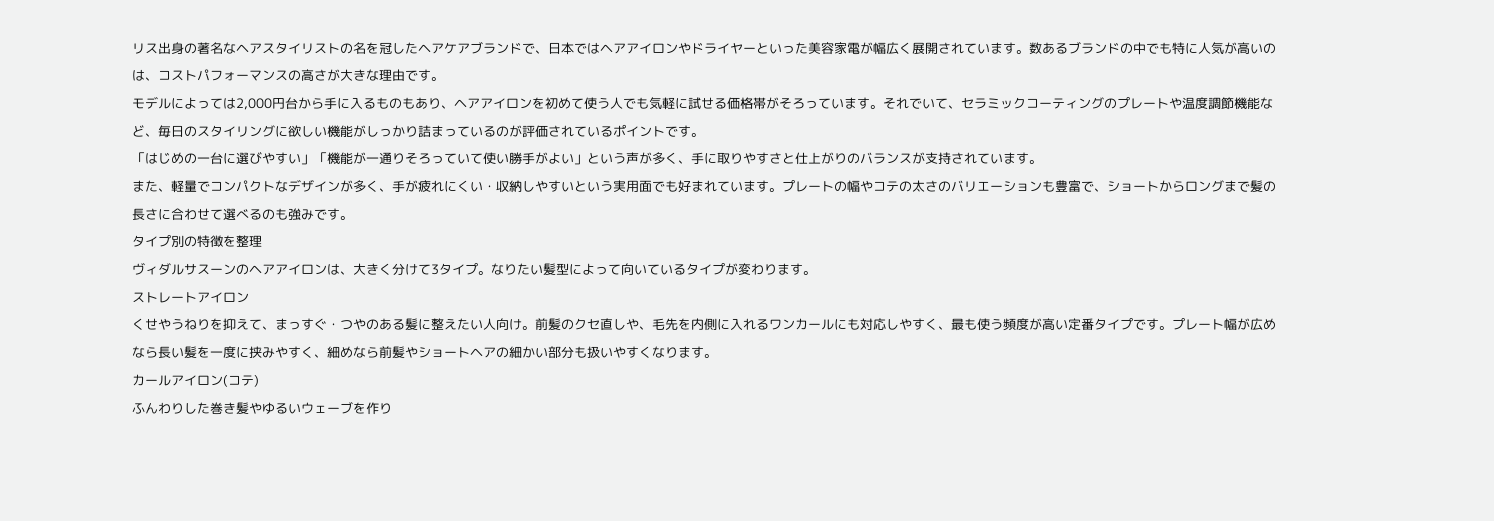リス出身の著名なヘアスタイリストの名を冠したヘアケアブランドで、日本ではヘアアイロンやドライヤーといった美容家電が幅広く展開されています。数あるブランドの中でも特に人気が高いのは、コストパフォーマンスの高さが大きな理由です。
モデルによっては2,000円台から手に入るものもあり、ヘアアイロンを初めて使う人でも気軽に試せる価格帯がそろっています。それでいて、セラミックコーティングのプレートや温度調節機能など、毎日のスタイリングに欲しい機能がしっかり詰まっているのが評価されているポイントです。
「はじめの一台に選びやすい」「機能が一通りそろっていて使い勝手がよい」という声が多く、手に取りやすさと仕上がりのバランスが支持されています。
また、軽量でコンパクトなデザインが多く、手が疲れにくい・収納しやすいという実用面でも好まれています。プレートの幅やコテの太さのバリエーションも豊富で、ショートからロングまで髪の長さに合わせて選べるのも強みです。
タイプ別の特徴を整理
ヴィダルサスーンのヘアアイロンは、大きく分けて3タイプ。なりたい髪型によって向いているタイプが変わります。
ストレートアイロン
くせやうねりを抑えて、まっすぐ・つやのある髪に整えたい人向け。前髪のクセ直しや、毛先を内側に入れるワンカールにも対応しやすく、最も使う頻度が高い定番タイプです。プレート幅が広めなら長い髪を一度に挟みやすく、細めなら前髪やショートヘアの細かい部分も扱いやすくなります。
カールアイロン(コテ)
ふんわりした巻き髪やゆるいウェーブを作り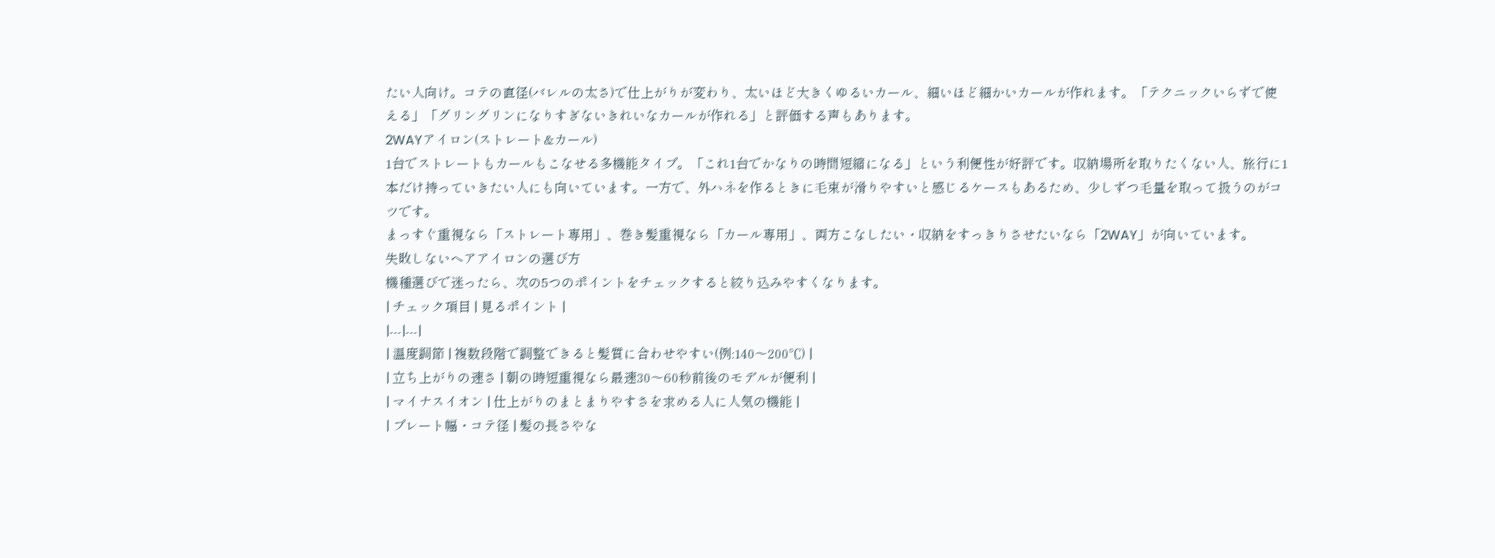たい人向け。コテの直径(バレルの太さ)で仕上がりが変わり、太いほど大きくゆるいカール、細いほど細かいカールが作れます。「テクニックいらずで使える」「グリングリンになりすぎないきれいなカールが作れる」と評価する声もあります。
2WAYアイロン(ストレート&カール)
1台でストレートもカールもこなせる多機能タイプ。「これ1台でかなりの時間短縮になる」という利便性が好評です。収納場所を取りたくない人、旅行に1本だけ持っていきたい人にも向いています。一方で、外ハネを作るときに毛束が滑りやすいと感じるケースもあるため、少しずつ毛量を取って扱うのがコツです。
まっすぐ重視なら「ストレート専用」、巻き髪重視なら「カール専用」、両方こなしたい・収納をすっきりさせたいなら「2WAY」が向いています。
失敗しないヘアアイロンの選び方
機種選びで迷ったら、次の5つのポイントをチェックすると絞り込みやすくなります。
| チェック項目 | 見るポイント |
|---|---|
| 温度調節 | 複数段階で調整できると髪質に合わせやすい(例:140〜200℃) |
| 立ち上がりの速さ | 朝の時短重視なら最速30〜60秒前後のモデルが便利 |
| マイナスイオン | 仕上がりのまとまりやすさを求める人に人気の機能 |
| プレート幅・コテ径 | 髪の長さやな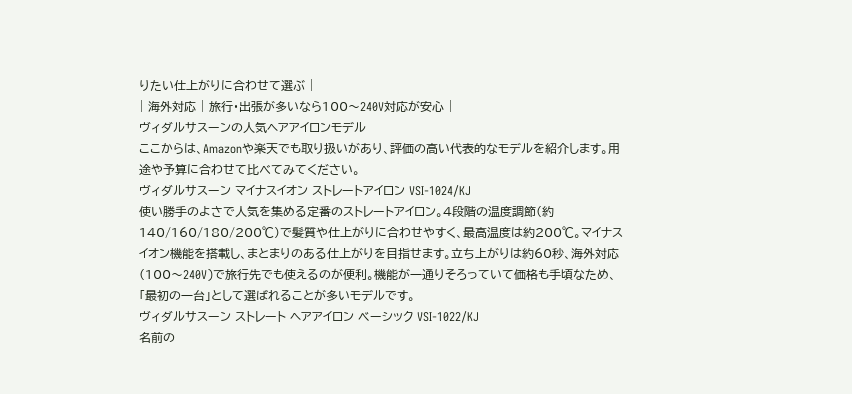りたい仕上がりに合わせて選ぶ |
| 海外対応 | 旅行・出張が多いなら100〜240V対応が安心 |
ヴィダルサスーンの人気ヘアアイロンモデル
ここからは、Amazonや楽天でも取り扱いがあり、評価の高い代表的なモデルを紹介します。用途や予算に合わせて比べてみてください。
ヴィダルサスーン マイナスイオン ストレートアイロン VSI-1024/KJ
使い勝手のよさで人気を集める定番のストレートアイロン。4段階の温度調節(約140/160/180/200℃)で髪質や仕上がりに合わせやすく、最高温度は約200℃。マイナスイオン機能を搭載し、まとまりのある仕上がりを目指せます。立ち上がりは約60秒、海外対応(100〜240V)で旅行先でも使えるのが便利。機能が一通りそろっていて価格も手頃なため、「最初の一台」として選ばれることが多いモデルです。
ヴィダルサスーン ストレート ヘアアイロン ベーシック VSI-1022/KJ
名前の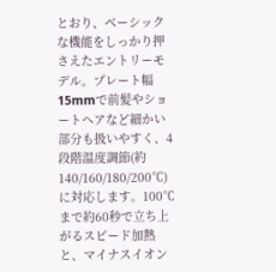とおり、ベーシックな機能をしっかり押さえたエントリーモデル。プレート幅15mmで前髪やショートヘアなど細かい部分も扱いやすく、4段階温度調節(約140/160/180/200℃)に対応します。100℃まで約60秒で立ち上がるスピード加熱と、マイナスイオン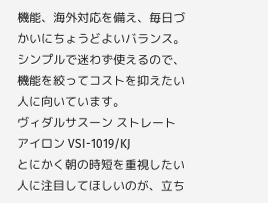機能、海外対応を備え、毎日づかいにちょうどよいバランス。シンプルで迷わず使えるので、機能を絞ってコストを抑えたい人に向いています。
ヴィダルサスーン ストレートアイロン VSI-1019/KJ
とにかく朝の時短を重視したい人に注目してほしいのが、立ち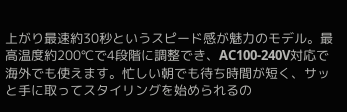上がり最速約30秒というスピード感が魅力のモデル。最高温度約200℃で4段階に調整でき、AC100-240V対応で海外でも使えます。忙しい朝でも待ち時間が短く、サッと手に取ってスタイリングを始められるの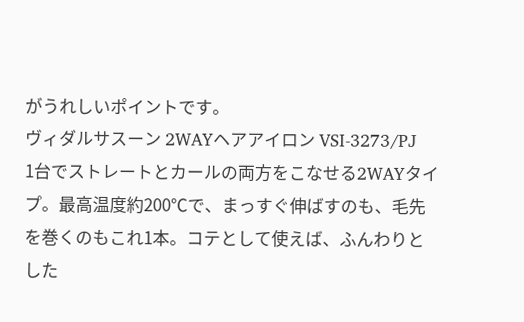がうれしいポイントです。
ヴィダルサスーン 2WAYヘアアイロン VSI-3273/PJ
1台でストレートとカールの両方をこなせる2WAYタイプ。最高温度約200℃で、まっすぐ伸ばすのも、毛先を巻くのもこれ1本。コテとして使えば、ふんわりとした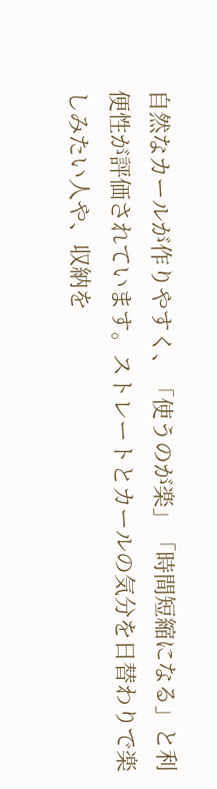自然なカールが作りやすく、「使うのが楽」「時間短縮になる」と利便性が評価されています。ストレートとカールの気分を日替わりで楽しみたい人や、収納を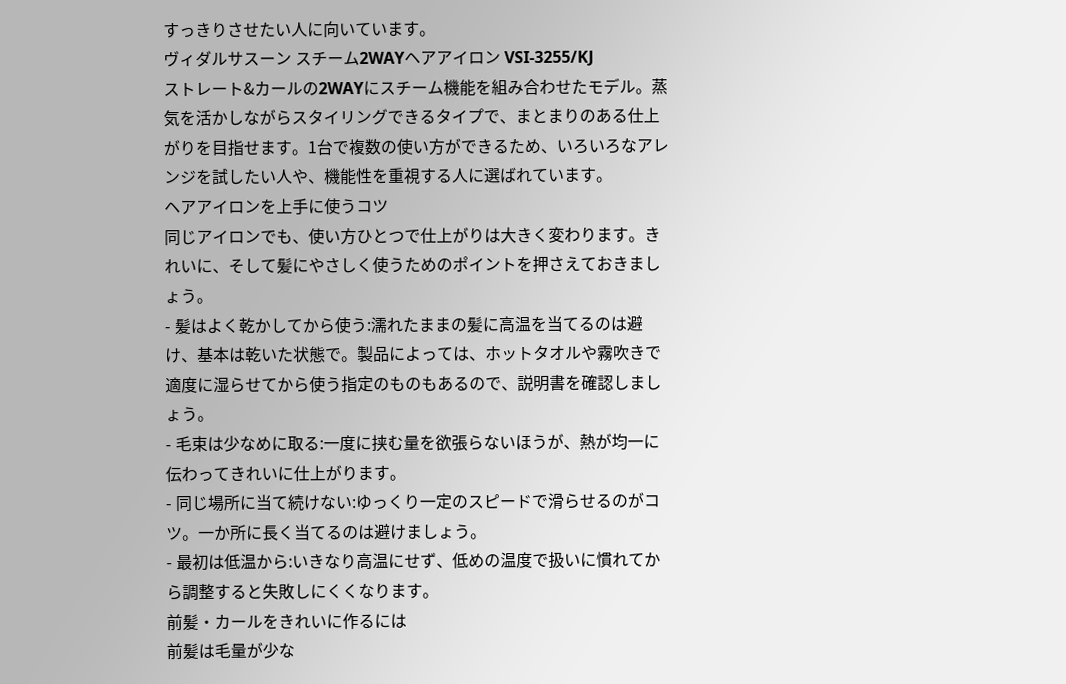すっきりさせたい人に向いています。
ヴィダルサスーン スチーム2WAYヘアアイロン VSI-3255/KJ
ストレート&カールの2WAYにスチーム機能を組み合わせたモデル。蒸気を活かしながらスタイリングできるタイプで、まとまりのある仕上がりを目指せます。1台で複数の使い方ができるため、いろいろなアレンジを試したい人や、機能性を重視する人に選ばれています。
ヘアアイロンを上手に使うコツ
同じアイロンでも、使い方ひとつで仕上がりは大きく変わります。きれいに、そして髪にやさしく使うためのポイントを押さえておきましょう。
- 髪はよく乾かしてから使う:濡れたままの髪に高温を当てるのは避け、基本は乾いた状態で。製品によっては、ホットタオルや霧吹きで適度に湿らせてから使う指定のものもあるので、説明書を確認しましょう。
- 毛束は少なめに取る:一度に挟む量を欲張らないほうが、熱が均一に伝わってきれいに仕上がります。
- 同じ場所に当て続けない:ゆっくり一定のスピードで滑らせるのがコツ。一か所に長く当てるのは避けましょう。
- 最初は低温から:いきなり高温にせず、低めの温度で扱いに慣れてから調整すると失敗しにくくなります。
前髪・カールをきれいに作るには
前髪は毛量が少な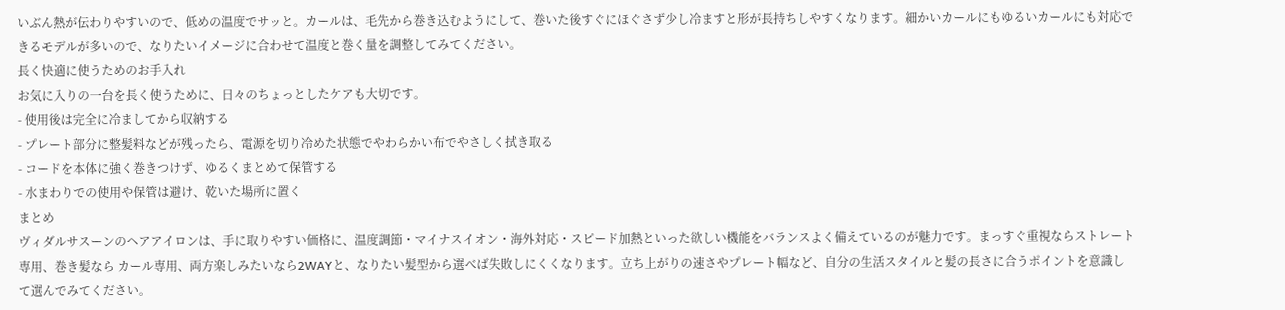いぶん熱が伝わりやすいので、低めの温度でサッと。カールは、毛先から巻き込むようにして、巻いた後すぐにほぐさず少し冷ますと形が長持ちしやすくなります。細かいカールにもゆるいカールにも対応できるモデルが多いので、なりたいイメージに合わせて温度と巻く量を調整してみてください。
長く快適に使うためのお手入れ
お気に入りの一台を長く使うために、日々のちょっとしたケアも大切です。
- 使用後は完全に冷ましてから収納する
- プレート部分に整髪料などが残ったら、電源を切り冷めた状態でやわらかい布でやさしく拭き取る
- コードを本体に強く巻きつけず、ゆるくまとめて保管する
- 水まわりでの使用や保管は避け、乾いた場所に置く
まとめ
ヴィダルサスーンのヘアアイロンは、手に取りやすい価格に、温度調節・マイナスイオン・海外対応・スピード加熱といった欲しい機能をバランスよく備えているのが魅力です。まっすぐ重視ならストレート専用、巻き髪なら カール専用、両方楽しみたいなら2WAYと、なりたい髪型から選べば失敗しにくくなります。立ち上がりの速さやプレート幅など、自分の生活スタイルと髪の長さに合うポイントを意識して選んでみてください。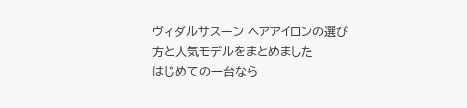ヴィダルサスーン ヘアアイロンの選び方と人気モデルをまとめました
はじめての一台なら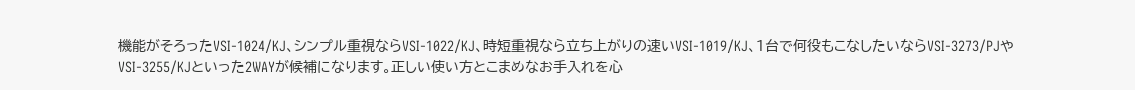機能がそろったVSI-1024/KJ、シンプル重視ならVSI-1022/KJ、時短重視なら立ち上がりの速いVSI-1019/KJ、1台で何役もこなしたいならVSI-3273/PJやVSI-3255/KJといった2WAYが候補になります。正しい使い方とこまめなお手入れを心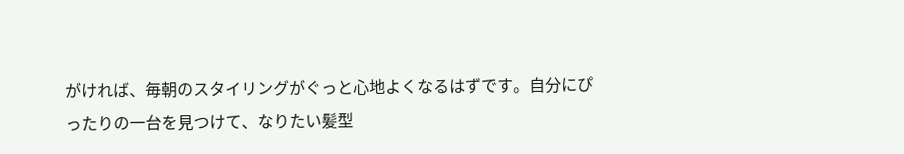がければ、毎朝のスタイリングがぐっと心地よくなるはずです。自分にぴったりの一台を見つけて、なりたい髪型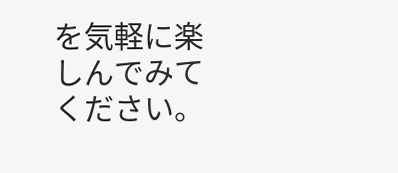を気軽に楽しんでみてください。